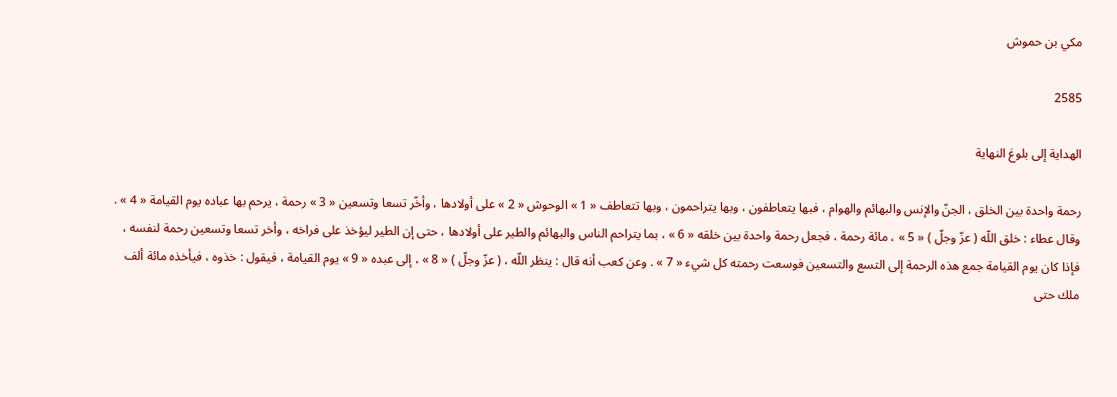مكي بن حموش

2585

الهداية إلى بلوغ النهاية

رحمة واحدة بين الخلق ، الجنّ والإنس والبهائم والهوام ، فبها يتعاطفون ، وبها يتراحمون ، وبها تتعاطف « 1 » الوحوش « 2 » على أولادها ، وأخّر تسعا وتسعين « 3 » رحمة ، يرحم بها عباده يوم القيامة « 4 » . وقال عطاء : خلق اللّه ( عزّ وجلّ ) « 5 » ، مائة رحمة ، فجعل رحمة واحدة بين خلقه « 6 » ، بما يتراحم الناس والبهائم والطير على أولادها ، حتى إن الطير ليؤخذ على فراخه ، وأخر تسعا وتسعين رحمة لنفسه ، فإذا كان يوم القيامة جمع هذه الرحمة إلى التسع والتسعين فوسعت رحمته كل شيء « 7 » . وعن كعب أنه قال : ينظر اللّه ، ( عزّ وجلّ ) « 8 » ، إلى عبده « 9 » يوم القيامة ، فيقول : خذوه ، فيأخذه مائة ألف ملك حتى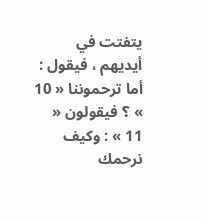يتفتت في أيديهم ، فيقول : أما ترحموننا « 10 » ؟ فيقولون « 11 » : وكيف نرحمك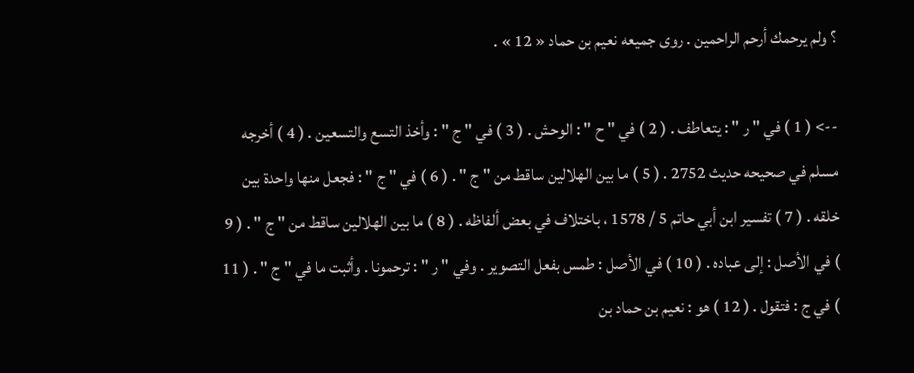؟ ولم يرحمك أرحم الراحمين . روى جميعه نعيم بن حماد « 12 » .

--> ( 1 ) في " ر " : يتعاطف . ( 2 ) في " ح " : الوحش . ( 3 ) في " ج " : وأخذ التسع والتسعين . ( 4 ) أخرجه مسلم في صحيحه حديث 2752 . ( 5 ) ما بين الهلالين ساقط من " ج " . ( 6 ) في " ج " : فجعل منها واحدة بين خلقه . ( 7 ) تفسير ابن أبي حاتم 5 / 1578 ، باختلاف في بعض ألفاظه . ( 8 ) ما بين الهلالين ساقط من " ج " . ( 9 ) في الأصل : إلى عباده . ( 10 ) في الأصل : طمس بفعل التصوير . وفي " ر " : ترحمونا . وأثبت ما في " ج " . ( 11 ) في ج : فتقول . ( 12 ) هو : نعيم بن حماد بن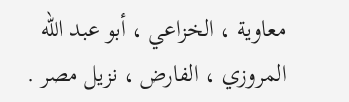معاوية ، الخزاعي ، أبو عبد اللّه المروزي ، الفارض ، نزيل مصر .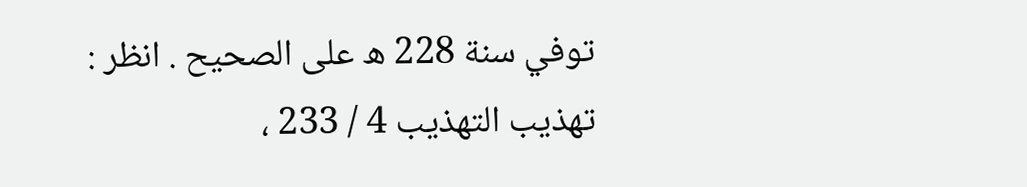توفي سنة 228 ه على الصحيح . انظر : تهذيب التهذيب 4 / 233 ،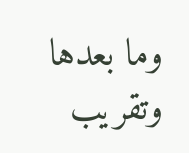وما بعدها وتقريب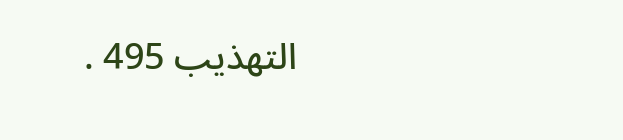التهذيب 495 .